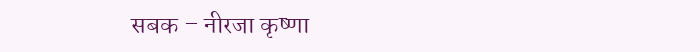सबक – नीरजा कृष्णा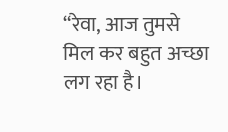“रेवा, आज तुमसे मिल कर बहुत अच्छा लग रहा है।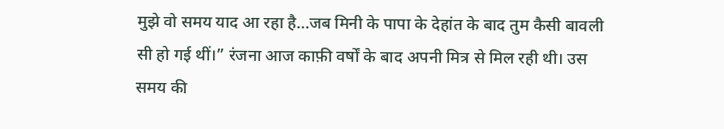मुझे वो समय याद आ रहा है…जब मिनी के पापा के देहांत के बाद तुम कैसी बावली सी हो गई थीं।” रंजना आज काफ़ी वर्षों के बाद अपनी मित्र से मिल रही थी। उस समय की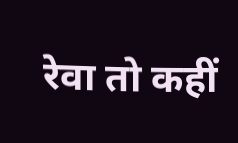रेवा तो कहीं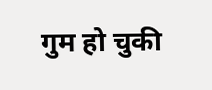गुम हो चुकी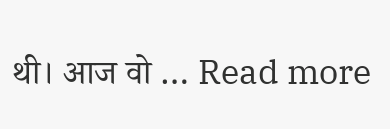थी। आज वो … Read more